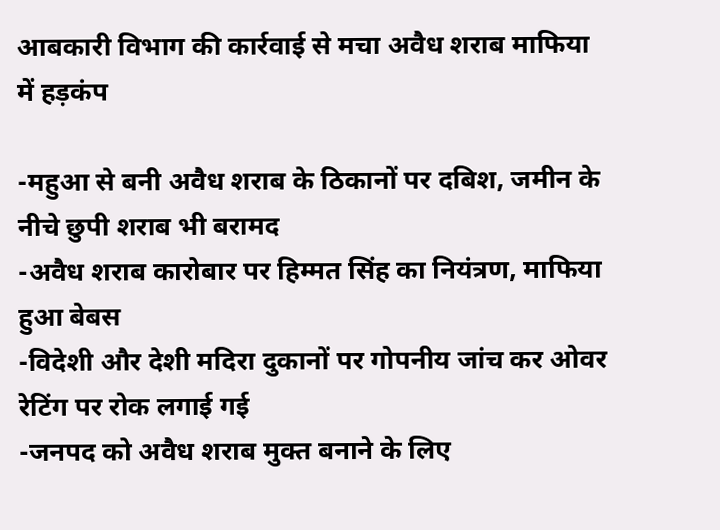आबकारी विभाग की कार्रवाई से मचा अवैध शराब माफिया में हड़कंप

-महुआ से बनी अवैध शराब के ठिकानों पर दबिश, जमीन के नीचे छुपी शराब भी बरामद
-अवैध शराब कारोबार पर हिम्मत सिंह का नियंत्रण, माफिया हुआ बेबस
-विदेशी और देशी मदिरा दुकानों पर गोपनीय जांच कर ओवर रेटिंग पर रोक लगाई गई
-जनपद को अवैध शराब मुक्त बनाने के लिए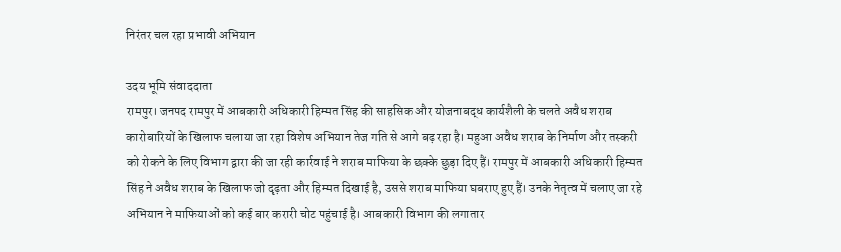निरंतर चल रहा प्रभावी अभियान

उदय भूमि संवाददाता
रामपुर। जनपद रामपुर में आबकारी अधिकारी हिम्मत सिंह की साहसिक और योजनाबद्ध कार्यशैली के चलते अवैध शराब कारोबारियों के खिलाफ चलाया जा रहा विशेष अभियान तेज गति से आगे बढ़ रहा है। महुआ अवैध शराब के निर्माण और तस्करी को रोकने के लिए विभाग द्वारा की जा रही कार्रवाई ने शराब माफिया के छक्के छुड़ा दिए हैं। रामपुर में आबकारी अधिकारी हिम्मत सिंह ने अवैध शराब के खिलाफ जो दृढ़ता और हिम्मत दिखाई है, उससे शराब माफिया घबराए हुए हैं। उनके नेतृत्व में चलाए जा रहे अभियान ने माफियाओं को कई बार करारी चोट पहुंचाई है। आबकारी विभाग की लगातार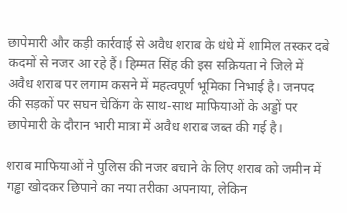छापेमारी और कड़ी कार्रवाई से अवैध शराब के धंधे में शामिल तस्कर दबे कदमों से नजर आ रहे हैं। हिम्मत सिंह की इस सक्रियता ने जिले में अवैध शराब पर लगाम कसने में महत्वपूर्ण भूमिका निभाई है। जनपद की सड़कों पर सघन चेकिंग के साथ-साथ माफियाओं के अड्डों पर छापेमारी के दौरान भारी मात्रा में अवैध शराब जब्त की गई है।

शराब माफियाओं ने पुलिस की नजर बचाने के लिए शराब को जमीन में गड्ढा खोदकर छिपाने का नया तरीका अपनाया, लेकिन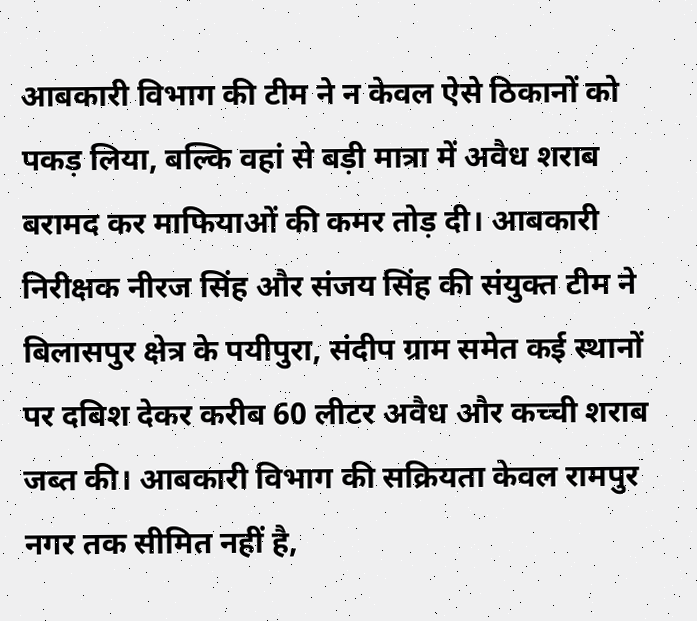आबकारी विभाग की टीम ने न केवल ऐसे ठिकानों को पकड़ लिया, बल्कि वहां से बड़ी मात्रा में अवैध शराब बरामद कर माफियाओं की कमर तोड़ दी। आबकारी निरीक्षक नीरज सिंह और संजय सिंह की संयुक्त टीम ने बिलासपुर क्षेत्र के पयीपुरा, संदीप ग्राम समेत कई स्थानों पर दबिश देकर करीब 60 लीटर अवैध और कच्ची शराब जब्त की। आबकारी विभाग की सक्रियता केवल रामपुर नगर तक सीमित नहीं है,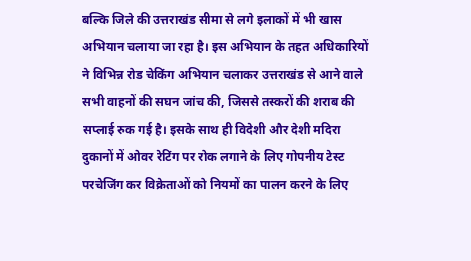बल्कि जिले की उत्तराखंड सीमा से लगे इलाकों में भी खास अभियान चलाया जा रहा है। इस अभियान के तहत अधिकारियों ने विभिन्न रोड चेकिंग अभियान चलाकर उत्तराखंड से आने वाले सभी वाहनों की सघन जांच की, जिससे तस्करों की शराब की सप्लाई रुक गई है। इसके साथ ही विदेशी और देशी मदिरा दुकानों में ओवर रेटिंग पर रोक लगाने के लिए गोपनीय टेस्ट परचेजिंग कर विक्रेताओं को नियमों का पालन करने के लिए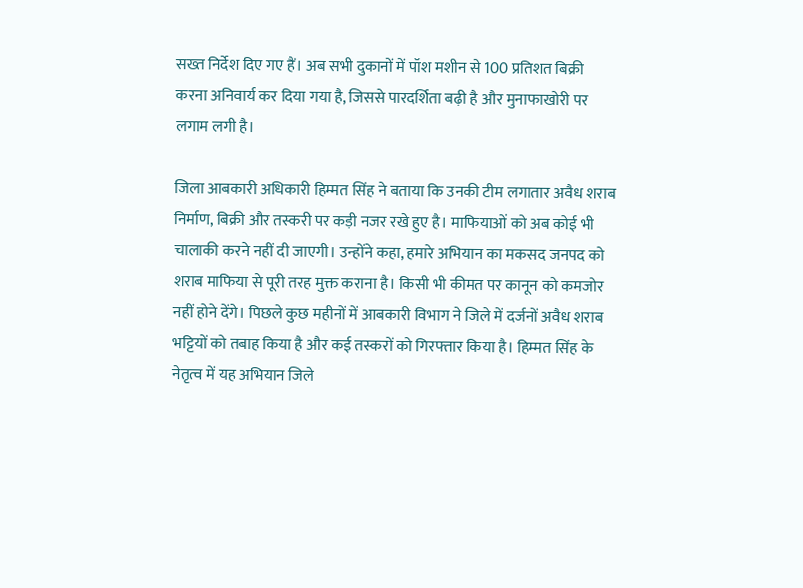सख्त निर्देश दिए गए हैं। अब सभी दुकानों में पॉश मशीन से 100 प्रतिशत बिक्री करना अनिवार्य कर दिया गया है, जिससे पारदर्शिता बढ़ी है और मुनाफाखोरी पर लगाम लगी है।

जिला आबकारी अधिकारी हिम्मत सिंह ने बताया कि उनकी टीम लगातार अवैध शराब निर्माण, बिक्री और तस्करी पर कड़ी नजर रखे हुए है। माफियाओं को अब कोई भी चालाकी करने नहीं दी जाएगी। उन्होंने कहा, हमारे अभियान का मकसद जनपद को शराब माफिया से पूरी तरह मुक्त कराना है। किसी भी कीमत पर कानून को कमजोर नहीं होने देंगे। पिछले कुछ महीनों में आबकारी विभाग ने जिले में दर्जनों अवैध शराब भट्टियों को तबाह किया है और कई तस्करों को गिरफ्तार किया है। हिम्मत सिंह के नेतृत्व में यह अभियान जिले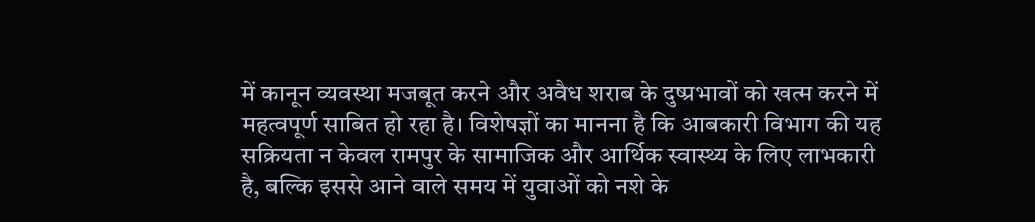में कानून व्यवस्था मजबूत करने और अवैध शराब के दुष्प्रभावों को खत्म करने में महत्वपूर्ण साबित हो रहा है। विशेषज्ञों का मानना है कि आबकारी विभाग की यह सक्रियता न केवल रामपुर के सामाजिक और आर्थिक स्वास्थ्य के लिए लाभकारी है, बल्कि इससे आने वाले समय में युवाओं को नशे के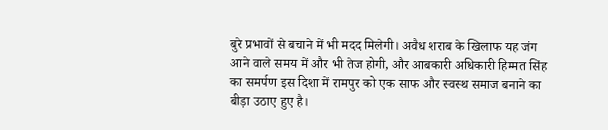बुरे प्रभावों से बचाने में भी मदद मिलेगी। अवैध शराब के खिलाफ यह जंग आने वाले समय में और भी तेज होगी, और आबकारी अधिकारी हिम्मत सिंह का समर्पण इस दिशा में रामपुर को एक साफ और स्वस्थ समाज बनाने का बीड़ा उठाए हुए है।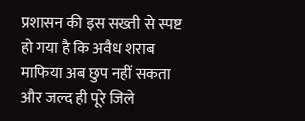प्रशासन की इस सख्ती से स्पष्ट हो गया है कि अवैध शराब माफिया अब छुप नहीं सकता और जल्द ही पूरे जिले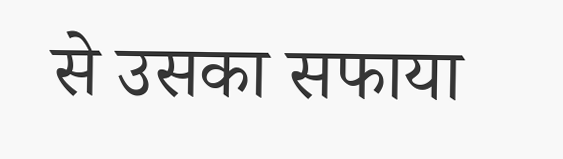से उसका सफाया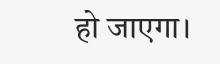हो जाएगा।